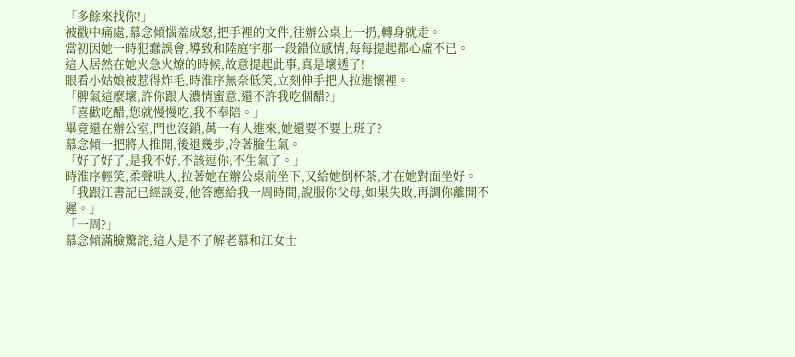「多餘來找你!」
被戳中痛處,慕念傾惱羞成怒,把手裡的文件,往辦公桌上一扔,轉身就走。
當初因她一時犯蠢誤會,導致和陸庭宇那一段錯位感情,每每提起都心虛不已。
這人居然在她火急火燎的時候,故意提起此事,真是壞透了!
眼看小姑娘被惹得炸毛,時淮序無奈低笑,立刻伸手把人拉進懷裡。
「脾氣這麼壞,許你跟人濃情蜜意,還不許我吃個醋?」
「喜歡吃醋,您就慢慢吃,我不奉陪。」
畢竟還在辦公室,門也沒鎖,萬一有人進來,她還要不要上班了?
慕念傾一把將人推開,後退幾步,冷著臉生氣。
「好了好了,是我不好,不該逗你,不生氣了。」
時淮序輕笑,柔聲哄人,拉著她在辦公桌前坐下,又給她倒杯茶,才在她對面坐好。
「我跟江書記已經談妥,他答應給我一周時間,說服你父母,如果失敗,再調你離開不遲。」
「一周?」
慕念傾滿臉驚詫,這人是不了解老慕和江女士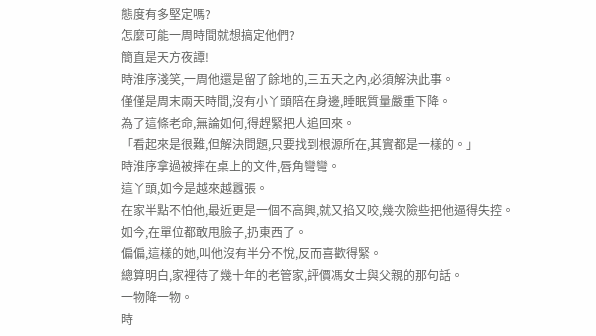態度有多堅定嗎?
怎麼可能一周時間就想搞定他們?
簡直是天方夜譚!
時淮序淺笑,一周他還是留了餘地的,三五天之內,必須解決此事。
僅僅是周末兩天時間,沒有小丫頭陪在身邊,睡眠質量嚴重下降。
為了這條老命,無論如何,得趕緊把人追回來。
「看起來是很難,但解決問題,只要找到根源所在,其實都是一樣的。」
時淮序拿過被摔在桌上的文件,唇角彎彎。
這丫頭,如今是越來越囂張。
在家半點不怕他,最近更是一個不高興,就又掐又咬,幾次險些把他逼得失控。
如今,在單位都敢甩臉子,扔東西了。
偏偏,這樣的她,叫他沒有半分不悅,反而喜歡得緊。
總算明白,家裡待了幾十年的老管家,評價馮女士與父親的那句話。
一物降一物。
時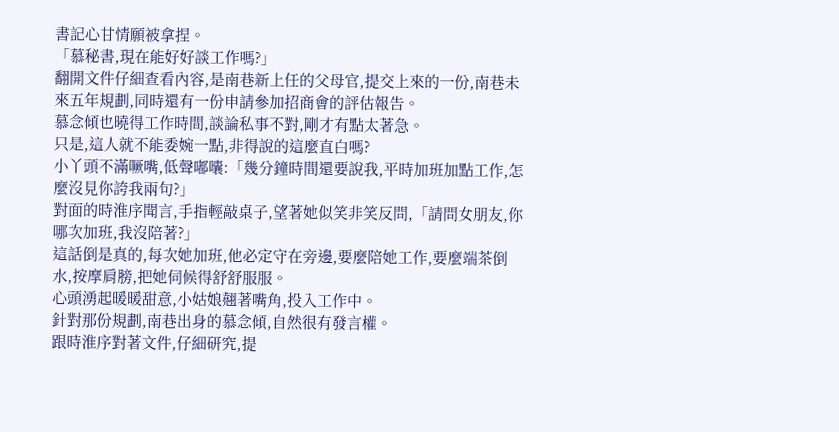書記心甘情願被拿捏。
「慕秘書,現在能好好談工作嗎?」
翻開文件仔細查看內容,是南巷新上任的父母官,提交上來的一份,南巷未來五年規劃,同時還有一份申請參加招商會的評估報告。
慕念傾也曉得工作時間,談論私事不對,剛才有點太著急。
只是,這人就不能委婉一點,非得說的這麼直白嗎?
小丫頭不滿噘嘴,低聲嘟囔:「幾分鐘時間還要說我,平時加班加點工作,怎麼沒見你誇我兩句?」
對面的時淮序聞言,手指輕敲桌子,望著她似笑非笑反問,「請問女朋友,你哪次加班,我沒陪著?」
這話倒是真的,每次她加班,他必定守在旁邊,要麼陪她工作,要麼端茶倒水,按摩肩膀,把她伺候得舒舒服服。
心頭湧起暖暖甜意,小姑娘翹著嘴角,投入工作中。
針對那份規劃,南巷出身的慕念傾,自然很有發言權。
跟時淮序對著文件,仔細研究,提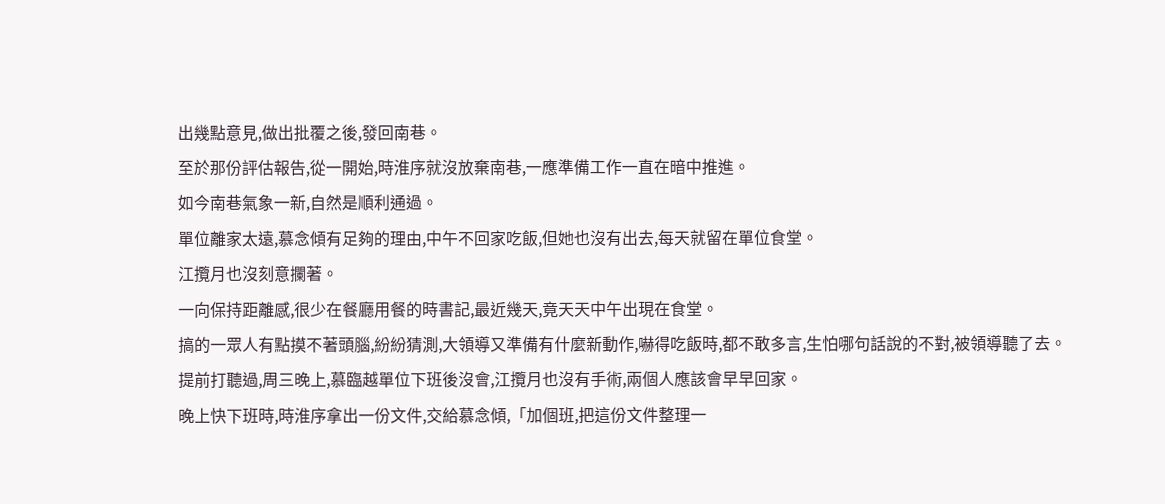出幾點意見,做出批覆之後,發回南巷。
至於那份評估報告,從一開始,時淮序就沒放棄南巷,一應準備工作一直在暗中推進。
如今南巷氣象一新,自然是順利通過。
單位離家太遠,慕念傾有足夠的理由,中午不回家吃飯,但她也沒有出去,每天就留在單位食堂。
江攬月也沒刻意攔著。
一向保持距離感,很少在餐廳用餐的時書記,最近幾天,竟天天中午出現在食堂。
搞的一眾人有點摸不著頭腦,紛紛猜測,大領導又準備有什麼新動作,嚇得吃飯時,都不敢多言,生怕哪句話說的不對,被領導聽了去。
提前打聽過,周三晚上,慕臨越單位下班後沒會,江攬月也沒有手術,兩個人應該會早早回家。
晚上快下班時,時淮序拿出一份文件,交給慕念傾,「加個班,把這份文件整理一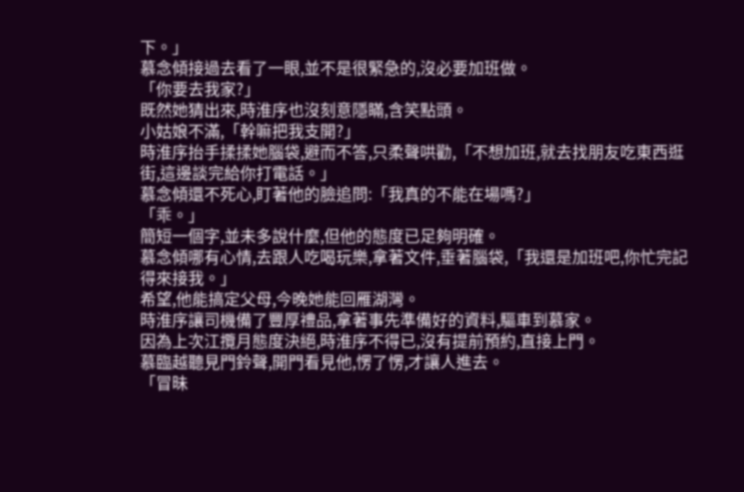下。」
慕念傾接過去看了一眼,並不是很緊急的,沒必要加班做。
「你要去我家?」
既然她猜出來,時淮序也沒刻意隱瞞,含笑點頭。
小姑娘不滿,「幹嘛把我支開?」
時淮序抬手揉揉她腦袋,避而不答,只柔聲哄勸,「不想加班,就去找朋友吃東西逛街,這邊談完給你打電話。」
慕念傾還不死心,盯著他的臉追問:「我真的不能在場嗎?」
「乖。」
簡短一個字,並未多說什麼,但他的態度已足夠明確。
慕念傾哪有心情,去跟人吃喝玩樂,拿著文件,垂著腦袋,「我還是加班吧,你忙完記得來接我。」
希望,他能搞定父母,今晚她能回雁湖灣。
時淮序讓司機備了豐厚禮品,拿著事先準備好的資料,驅車到慕家。
因為上次江攬月態度決絕,時淮序不得已,沒有提前預約,直接上門。
慕臨越聽見門鈴聲,開門看見他,愣了愣,才讓人進去。
「冒昧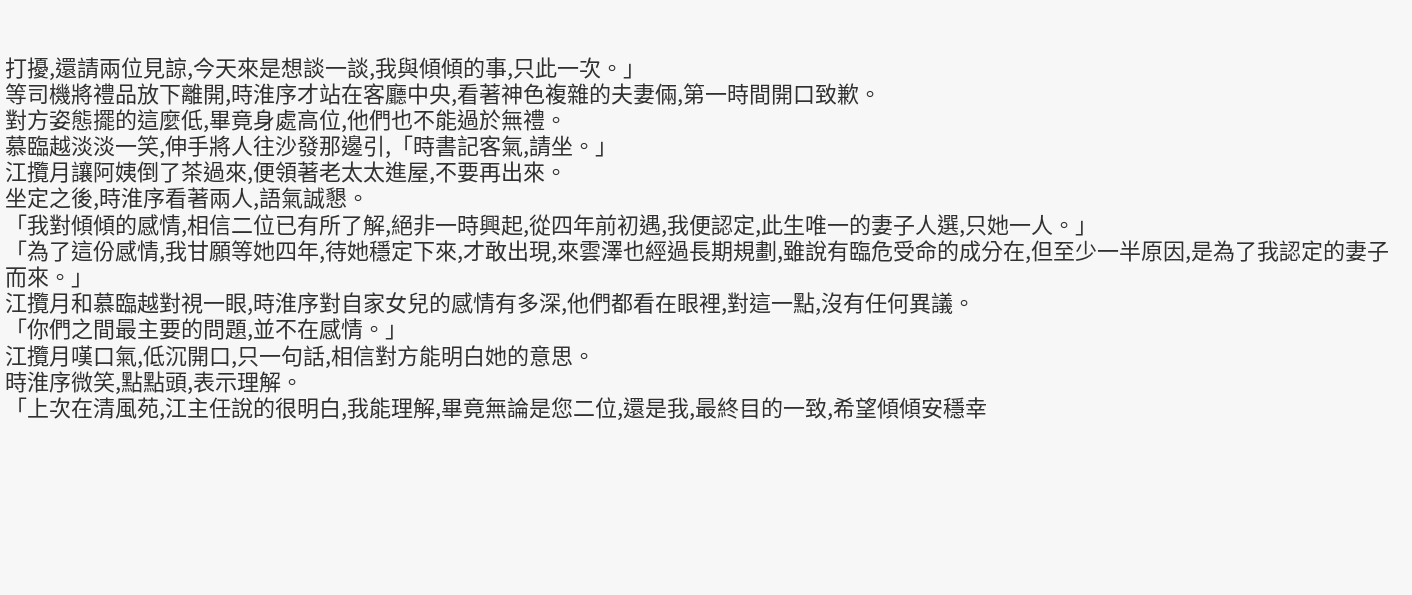打擾,還請兩位見諒,今天來是想談一談,我與傾傾的事,只此一次。」
等司機將禮品放下離開,時淮序才站在客廳中央,看著神色複雜的夫妻倆,第一時間開口致歉。
對方姿態擺的這麼低,畢竟身處高位,他們也不能過於無禮。
慕臨越淡淡一笑,伸手將人往沙發那邊引,「時書記客氣,請坐。」
江攬月讓阿姨倒了茶過來,便領著老太太進屋,不要再出來。
坐定之後,時淮序看著兩人,語氣誠懇。
「我對傾傾的感情,相信二位已有所了解,絕非一時興起,從四年前初遇,我便認定,此生唯一的妻子人選,只她一人。」
「為了這份感情,我甘願等她四年,待她穩定下來,才敢出現,來雲澤也經過長期規劃,雖說有臨危受命的成分在,但至少一半原因,是為了我認定的妻子而來。」
江攬月和慕臨越對視一眼,時淮序對自家女兒的感情有多深,他們都看在眼裡,對這一點,沒有任何異議。
「你們之間最主要的問題,並不在感情。」
江攬月嘆口氣,低沉開口,只一句話,相信對方能明白她的意思。
時淮序微笑,點點頭,表示理解。
「上次在清風苑,江主任說的很明白,我能理解,畢竟無論是您二位,還是我,最終目的一致,希望傾傾安穩幸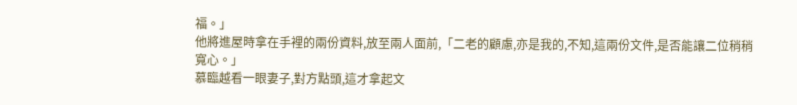福。」
他將進屋時拿在手裡的兩份資料,放至兩人面前,「二老的顧慮,亦是我的,不知,這兩份文件,是否能讓二位稍稍寬心。」
慕臨越看一眼妻子,對方點頭,這才拿起文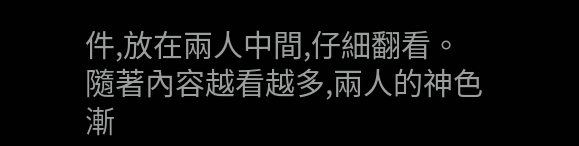件,放在兩人中間,仔細翻看。
隨著內容越看越多,兩人的神色漸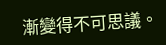漸變得不可思議。